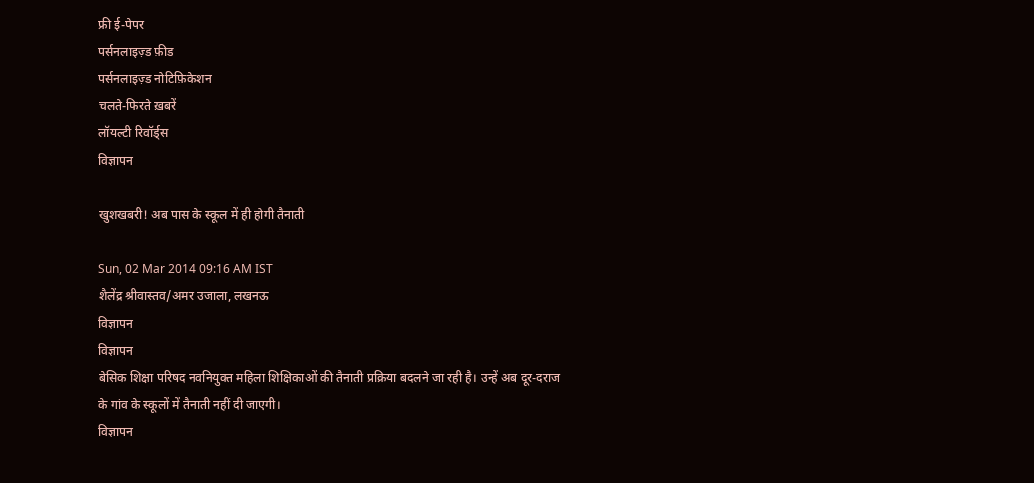फ्री ई-पेपर
पर्सनलाइज़्ड फ़ीड
पर्सनलाइज़्ड नोटिफ़िकेशन
चलते-फिरते ख़बरें
लॉयल्टी रिवॉर्ड्स
विज्ञापन

खुशखबरी! अब पास के स्कूल में ही होगी तैनाती

Sun, 02 Mar 2014 09:16 AM IST
शैलेंद्र श्रीवास्तव/अमर उजाला, लखनऊ
विज्ञापन
विज्ञापन
बेसिक शिक्षा परिषद नवनियुक्त महिला शिक्षिकाओं की तैनाती प्रक्रिया बदलने जा रही है। उन्हें अब दूर-दराज के गांव के स्कूलों में तैनाती नहीं दी जाएगी।
विज्ञापन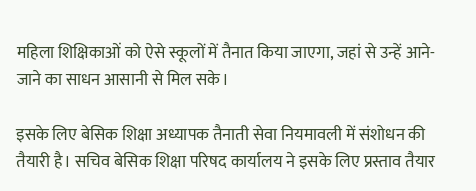महिला शिक्षिकाओं को ऐसे स्कूलों में तैनात किया जाएगा, जहां से उन्हें आने-जाने का साधन आसानी से मिल सके।

इसके लिए बेसिक शिक्षा अध्यापक तैनाती सेवा नियमावली में संशोधन की तैयारी है। सचिव बेसिक शिक्षा परिषद कार्यालय ने इसके लिए प्रस्ताव तैयार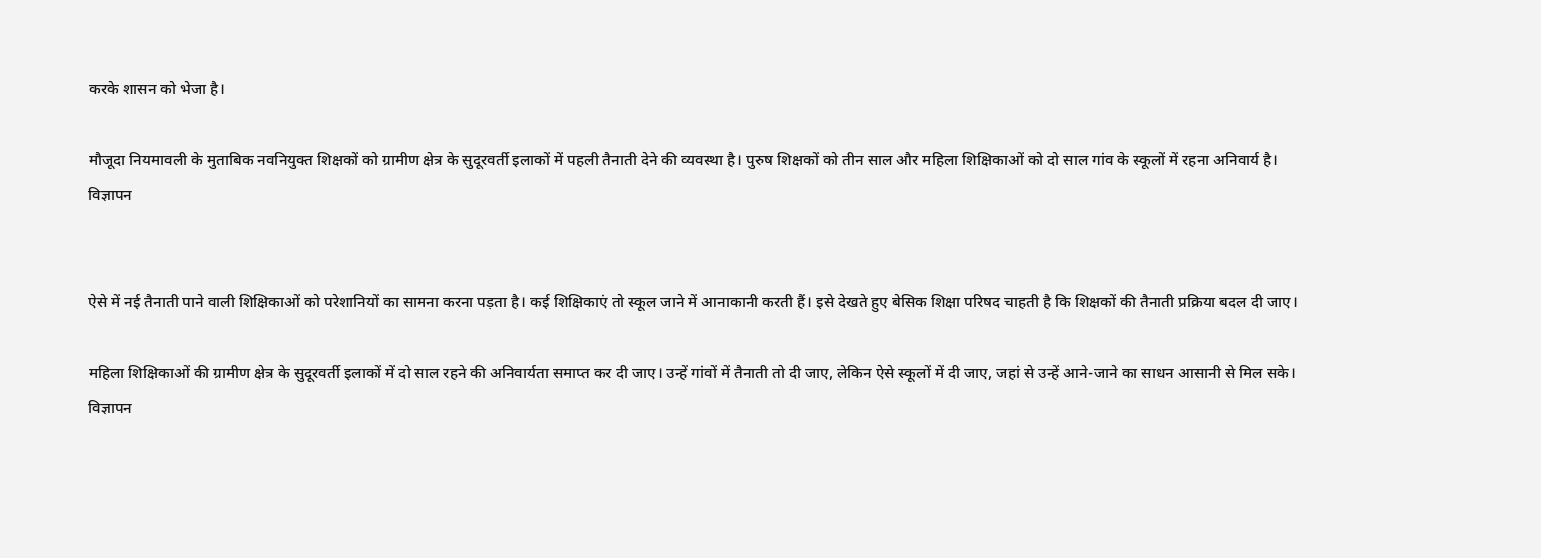करके शासन को भेजा है।

मौजूदा नियमावली के मुताबिक नवनियुक्त शिक्षकों को ग्रामीण क्षेत्र के सुदूरवर्ती इलाकों में पहली तैनाती देने की व्यवस्था है। पुरुष शिक्षकों को तीन साल और महिला शिक्षिकाओं को दो साल गांव के स्कूलों में रहना अनिवार्य है।
विज्ञापन


ऐसे में नई तैनाती पाने वाली शिक्षिकाओं को परेशानियों का सामना करना पड़ता है। कई शिक्षिकाएं तो स्कूल जाने में आनाकानी करती हैं। इसे देखते हुए बेसिक शिक्षा परिषद चाहती है कि शिक्षकों की तैनाती प्रक्रिया बदल दी जाए।

महिला शिक्षिकाओं की ग्रामीण क्षेत्र के सुदूरवर्ती इलाकों में दो साल रहने की अनिवार्यता समाप्त कर दी जाए। उन्हें गांवों में तैनाती तो दी जाए, लेकिन ऐसे स्कूलों में दी जाए, जहां से उन्हें आने-जाने का साधन आसानी से मिल सके।
विज्ञापन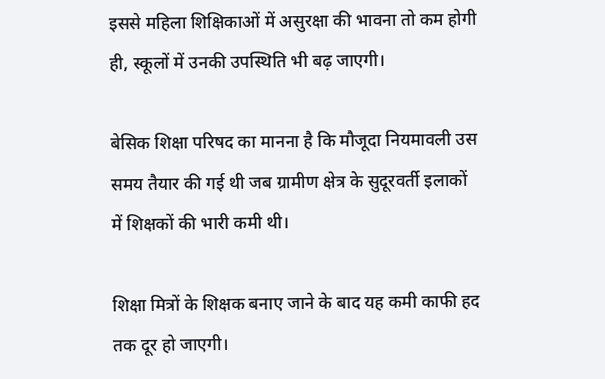इससे महिला शिक्षिकाओं में असुरक्षा की भावना तो कम होगी ही, स्कूलों में उनकी उपस्थिति भी बढ़ जाएगी।

बेसिक शिक्षा परिषद का मानना है कि मौजूदा नियमावली उस समय तैयार की गई थी जब ग्रामीण क्षेत्र के सुदूरवर्ती इलाकों में शिक्षकों की भारी कमी थी।

शिक्षा मित्रों के शिक्षक बनाए जाने के बाद यह कमी काफी हद तक दूर हो जाएगी।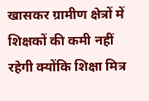खासकर ग्रामीण क्षेत्रों में शिक्षकों की कमी नहीं रहेगी क्योंकि शिक्षा मित्र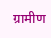ग्रामीण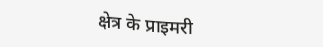क्षेत्र के प्राइमरी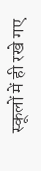स्कूलों में ही रखे गए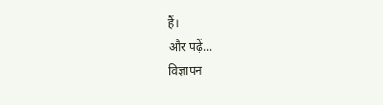हैं।
और पढ़ें...
विज्ञापन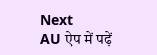Next
AU ऐप में पढ़ें